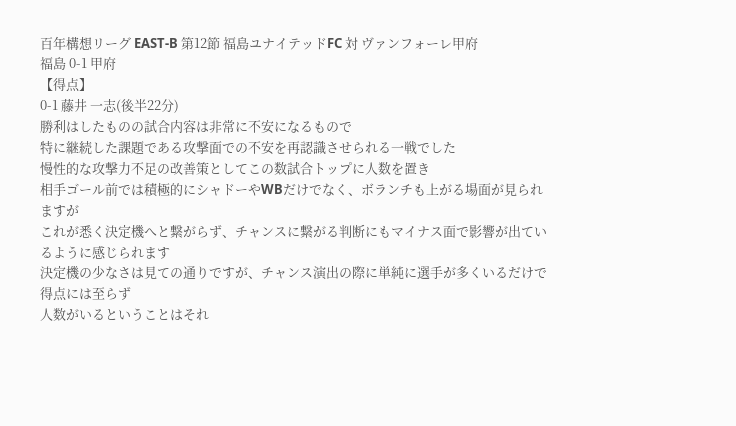百年構想リーグ EAST-B 第12節 福島ユナイテッドFC 対 ヴァンフォーレ甲府
福島 0-1 甲府
【得点】
0-1 藤井 一志(後半22分)
勝利はしたものの試合内容は非常に不安になるもので
特に継続した課題である攻撃面での不安を再認識させられる一戦でした
慢性的な攻撃力不足の改善策としてこの数試合トップに人数を置き
相手ゴール前では積極的にシャドーやWBだけでなく、ボランチも上がる場面が見られますが
これが悉く決定機へと繋がらず、チャンスに繋がる判断にもマイナス面で影響が出ているように感じられます
決定機の少なさは見ての通りですが、チャンス演出の際に単純に選手が多くいるだけで得点には至らず
人数がいるということはそれ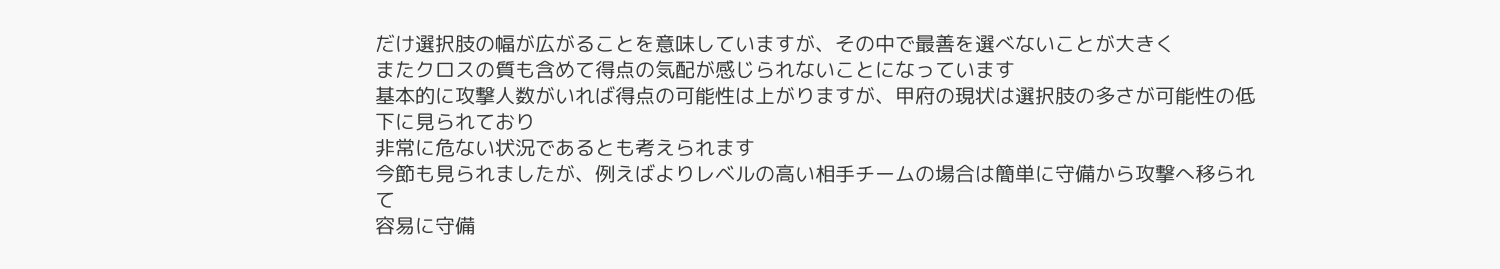だけ選択肢の幅が広がることを意味していますが、その中で最善を選べないことが大きく
またクロスの質も含めて得点の気配が感じられないことになっています
基本的に攻撃人数がいれば得点の可能性は上がりますが、甲府の現状は選択肢の多さが可能性の低下に見られており
非常に危ない状況であるとも考えられます
今節も見られましたが、例えばよりレベルの高い相手チームの場合は簡単に守備から攻撃へ移られて
容易に守備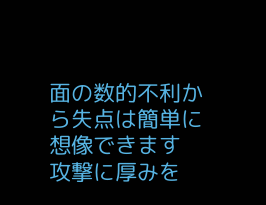面の数的不利から失点は簡単に想像できます
攻撃に厚みを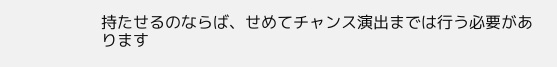持たせるのならば、せめてチャンス演出までは行う必要があります